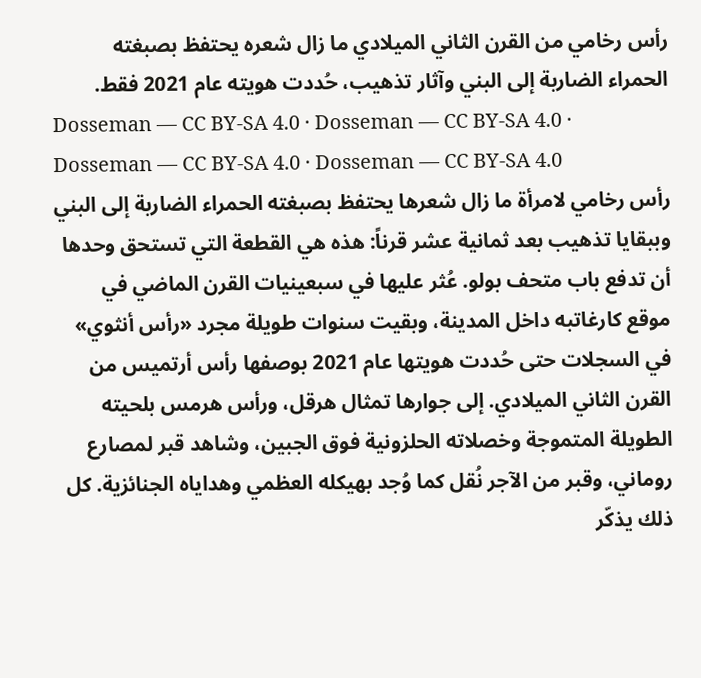رأس رخامي من القرن الثاني الميلادي ما زال شعره يحتفظ بصبغته الحمراء الضاربة إلى البني وآثار تذهيب، حُددت هويته عام 2021 فقط.
Dosseman — CC BY-SA 4.0 · Dosseman — CC BY-SA 4.0 · Dosseman — CC BY-SA 4.0 · Dosseman — CC BY-SA 4.0
رأس رخامي لامرأة ما زال شعرها يحتفظ بصبغته الحمراء الضاربة إلى البني وببقايا تذهيب بعد ثمانية عشر قرناً: هذه هي القطعة التي تستحق وحدها أن تدفع باب متحف بولو. عُثر عليها في سبعينيات القرن الماضي في موقع كارغاتبه داخل المدينة، وبقيت سنوات طويلة مجرد «رأس أنثوي» في السجلات حتى حُددت هويتها عام 2021 بوصفها رأس أرتميس من القرن الثاني الميلادي. إلى جوارها تمثال هرقل، ورأس هرمس بلحيته الطويلة المتموجة وخصلاته الحلزونية فوق الجبين، وشاهد قبر لمصارع روماني، وقبر من الآجر نُقل كما وُجد بهيكله العظمي وهداياه الجنائزية. كل ذلك يذكّر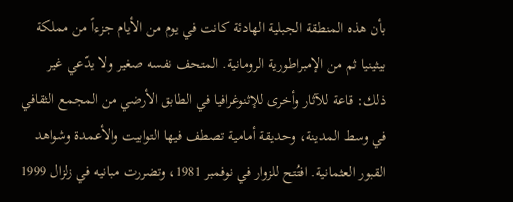بأن هذه المنطقة الجبلية الهادئة كانت في يوم من الأيام جزءاً من مملكة بيثينيا ثم من الإمبراطورية الرومانية. المتحف نفسه صغير ولا يدّعي غير ذلك: قاعة للآثار وأخرى للإثنوغرافيا في الطابق الأرضي من المجمع الثقافي في وسط المدينة، وحديقة أمامية تصطف فيها التوابيت والأعمدة وشواهد القبور العثمانية. افتُتح للزوار في نوفمبر 1981، وتضررت مبانيه في زلزال 1999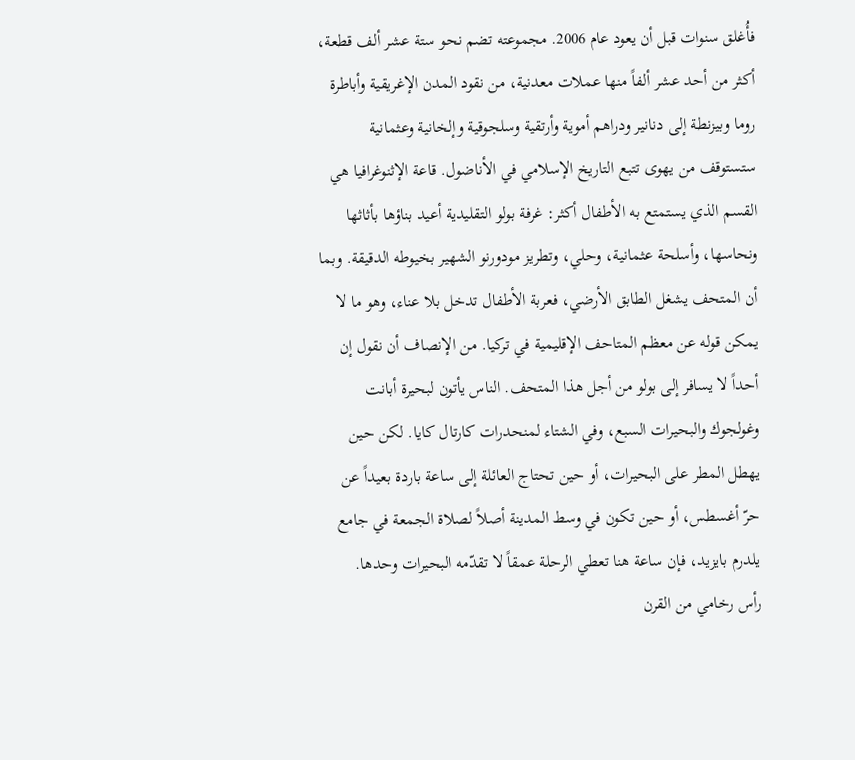فأُغلق سنوات قبل أن يعود عام 2006. مجموعته تضم نحو ستة عشر ألف قطعة، أكثر من أحد عشر ألفاً منها عملات معدنية، من نقود المدن الإغريقية وأباطرة روما وبيزنطة إلى دنانير ودراهم أموية وأرتقية وسلجوقية وإلخانية وعثمانية ستستوقف من يهوى تتبع التاريخ الإسلامي في الأناضول. قاعة الإثنوغرافيا هي القسم الذي يستمتع به الأطفال أكثر: غرفة بولو التقليدية أعيد بناؤها بأثاثها ونحاسها، وأسلحة عثمانية، وحلي، وتطريز مودورنو الشهير بخيوطه الدقيقة. وبما أن المتحف يشغل الطابق الأرضي، فعربة الأطفال تدخل بلا عناء، وهو ما لا يمكن قوله عن معظم المتاحف الإقليمية في تركيا. من الإنصاف أن نقول إن أحداً لا يسافر إلى بولو من أجل هذا المتحف. الناس يأتون لبحيرة أبانت وغولجوك والبحيرات السبع، وفي الشتاء لمنحدرات كارتال كايا. لكن حين يهطل المطر على البحيرات، أو حين تحتاج العائلة إلى ساعة باردة بعيداً عن حرّ أغسطس، أو حين تكون في وسط المدينة أصلاً لصلاة الجمعة في جامع يلدرم بايزيد، فإن ساعة هنا تعطي الرحلة عمقاً لا تقدّمه البحيرات وحدها.
رأس رخامي من القرن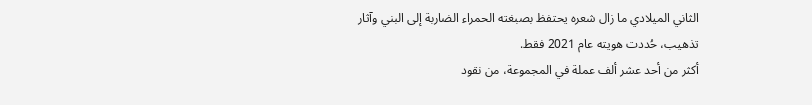الثاني الميلادي ما زال شعره يحتفظ بصبغته الحمراء الضاربة إلى البني وآثار تذهيب، حُددت هويته عام 2021 فقط.
أكثر من أحد عشر ألف عملة في المجموعة، من نقود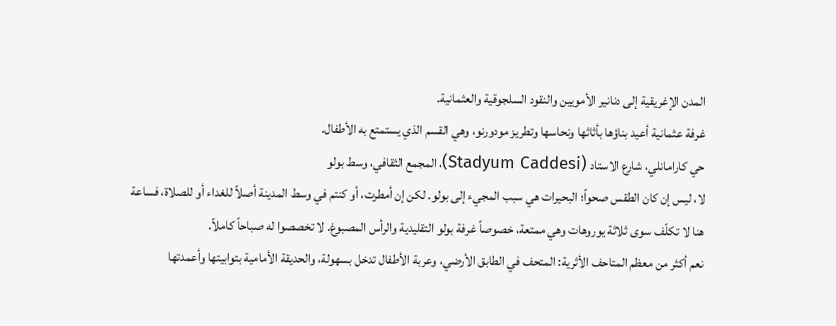المدن الإغريقية إلى دنانير الأمويين والنقود السلجوقية والعثمانية.
غرفة عثمانية أعيد بناؤها بأثاثها ونحاسها وتطريز مودورنو، وهي القسم الذي يستمتع به الأطفال.
حي كارامانلي، شارع الاستاد (Stadyum Caddesi)، المجمع الثقافي، وسط بولو
لا، ليس إن كان الطقس صحواً؛ البحيرات هي سبب المجيء إلى بولو. لكن إن أمطرت، أو كنتم في وسط المدينة أصلاً للغداء أو للصلاة، فساعة هنا لا تكلّف سوى ثلاثة يوروهات وهي ممتعة، خصوصاً غرفة بولو التقليدية والرأس المصبوغ. لا تخصصوا له صباحاً كاملاً.
نعم أكثر من معظم المتاحف الأثرية: المتحف في الطابق الأرضي، وعربة الأطفال تدخل بسهولة، والحديقة الأمامية بتوابيتها وأعمدتها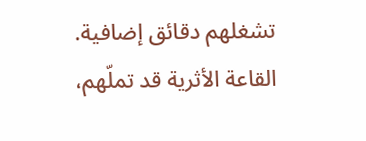تشغلهم دقائق إضافية. القاعة الأثرية قد تملّهم،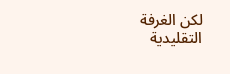لكن الغرفة التقليدية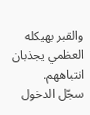والقبر بهيكله العظمي يجذبان انتباههم.
سجّل الدخول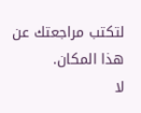لتكتب مراجعتك عن هذا المكان.
لا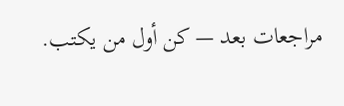مراجعات بعد — كن أول من يكتب.